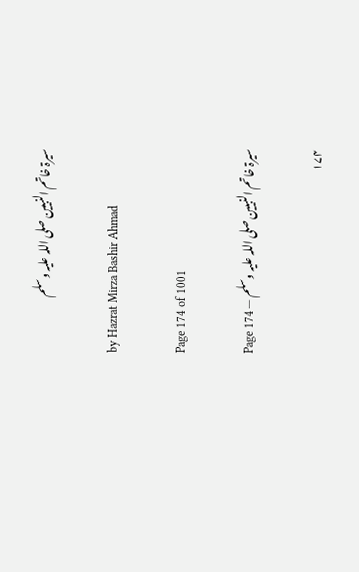سیرۃ خاتم النبیین صلی اللہ علیہ وسلم

by Hazrat Mirza Bashir Ahmad

Page 174 of 1001

سیرۃ خاتم النبیین صلی اللہ علیہ وسلم — Page 174

۱۷۴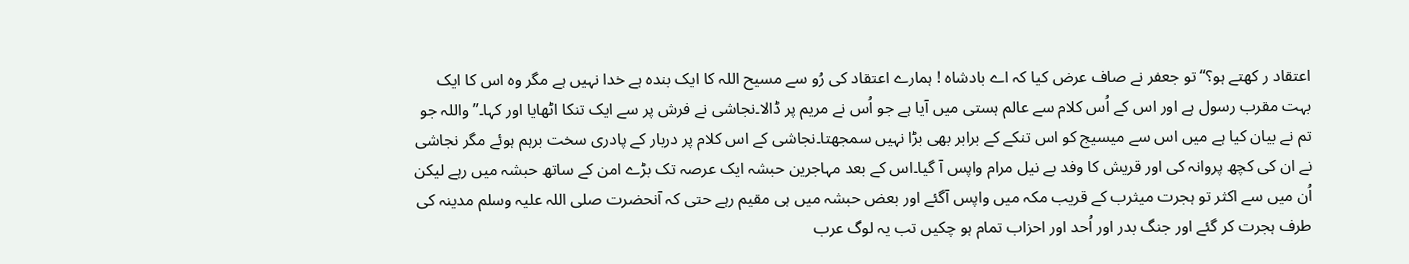اعتقاد ر کھتے ہو؟“ تو جعفر نے صاف عرض کیا کہ اے بادشاہ ! ہمارے اعتقاد کی رُو سے مسیح اللہ کا ایک بندہ ہے خدا نہیں ہے مگر وہ اس کا ایک بہت مقرب رسول ہے اور اس کے اُس کلام سے عالم ہستی میں آیا ہے جو اُس نے مریم پر ڈالا۔نجاشی نے فرش پر سے ایک تنکا اٹھایا اور کہا۔”واللہ جو تم نے بیان کیا ہے میں اس سے میسیج کو اس تنکے کے برابر بھی بڑا نہیں سمجھتا۔نجاشی کے اس کلام پر دربار کے پادری سخت برہم ہوئے مگر نجاشی نے ان کی کچھ پروانہ کی اور قریش کا وفد بے نیل مرام واپس آ گیا۔اس کے بعد مہاجرین حبشہ ایک عرصہ تک بڑے امن کے ساتھ حبشہ میں رہے لیکن اُن میں سے اکثر تو ہجرت میثرب کے قریب مکہ میں واپس آگئے اور بعض حبشہ میں ہی مقیم رہے حتی کہ آنحضرت صلی اللہ علیہ وسلم مدینہ کی طرف ہجرت کر گئے اور جنگ بدر اور اُحد اور احزاب تمام ہو چکیں تب یہ لوگ عرب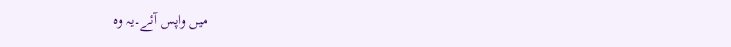میں واپس آئے۔یہ وہ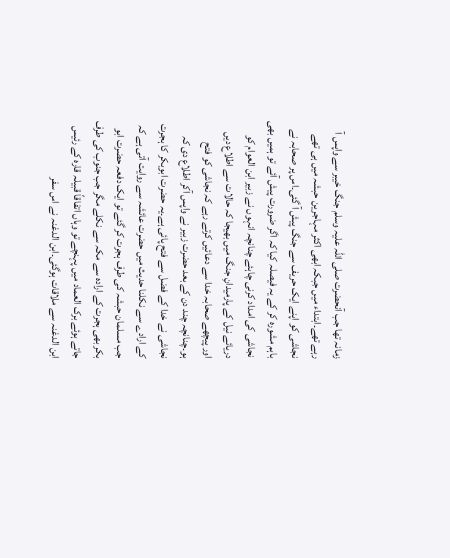زمانہ تھا جب آنحضرت صلی اللہ علیہ وسلم جنگ خیبر سے واپس آ رہے تھے۔ابتداء میں جبکہ ابھی اکثر مہاجرین حبشہ میں ہی تھے نجاشی کو اپنے ایک حریف سے جنگ پیش آ گئی۔اس پر صحابہ نے باہم مشورہ کر کے یہ فیصلہ کیا کہ اگر ضرورت پیش آئے تو ہمیں بھی نجاشی کی امداد کرنی چاہئے چنانچہ انہوں نے زبیر ابن العوام کو دریائے نیل کے پارمیدانِ جنگ میں بھیجا کہ حالات سے اطلاع دیں اور پیچھے صحابہ خدا سے دعائیں کرتے رہے کہ نجاشی کو فتح ہو۔چنانچہ چند دن کے بعد حضرت زبیر نے واپس آکر اطلاع دی کہ نجاشی نے خدا کے فضل سے فتح پائی ہے۔یہ حضرت ابوبکر کا ہجرت کے ارادے سے نکلنا حدیث میں حضرت عائشہ سے روایت آتی ہے کہ جب مسلمان حبشہ کی طرف ہجرت کر گئے تو ایک دفعہ حضرت ابو بکر بھی ہجرت کے ارادہ سے مکہ سے نکلے مگر جب جنوب کی طرف جاتے ہوئے برک العماد میں پہنچے تو وہاں اتفاقاً قبیلہ قارہ کے رئیس ابن الدغنہ سے ملاقات ہوگئی۔ابن الدغنہ نے اس سفر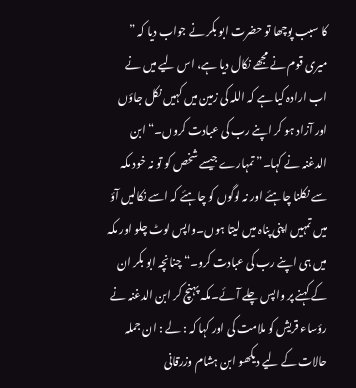کا سبب پوچھا تو حضرت ابو بکر نے جواب دیا کہ ” میری قوم نے مجھے نکال دیا ہے، اس لیے میں نے اب ارادہ کیا ہے کہ اللہ کی زمین میں کہیں نکل جاؤں اور آزاد ہو کر اپنے رب کی عبادت کروں۔“ ابن الدغنہ نے کہا۔” تمہارے جیسے شخص کو تو نہ خود مکہ سے نکلنا چاہئے اور نہ لوگوں کو چاہئے کہ اسے نکالیں آؤ میں تمہیں اپنی پناہ میں لیتا ہوں۔واپس لوٹ چلو اور مکہ میں ہی اپنے رب کی عبادت کرو۔“ چنانچہ ابو بکر ان کے کہنے پر واپس چلے آئے۔مکہ پہنچ کر ابن الدغنہ نے رؤساء قریش کو ملامت کی اور کہا کہ : لے : ان جملہ حالات کے لیے دیکھو ابن ہشام وزرقانی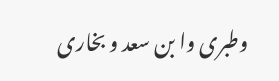وطبری وا بن سعد و بخاری